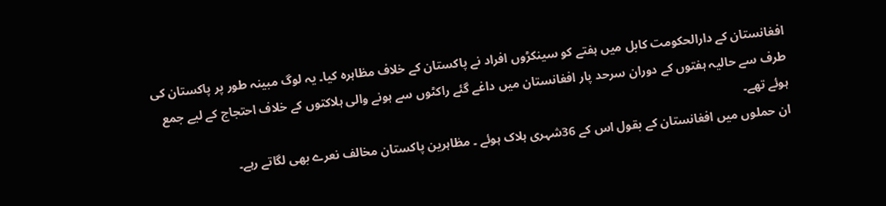افغانستان کے دارالحکومت کابل میں ہفتے کو سینکڑوں افراد نے پاکستان کے خلاف مظاہرہ کیا۔ یہ لوگ مبینہ طور پر پاکستان کی طرف سے حالیہ ہفتوں کے دوران سرحد پار افغانستان میں داغے گئے راکٹوں سے ہونے والی ہلاکتوں کے خلاف احتجاج کے لیے جمع ہوئے تھے۔
ان حملوں میں افغانستان کے بقول اس کے 36شہری ہلاک ہوئے ۔ مظاہرین پاکستان مخالف نعرے بھی لگاتے رہے۔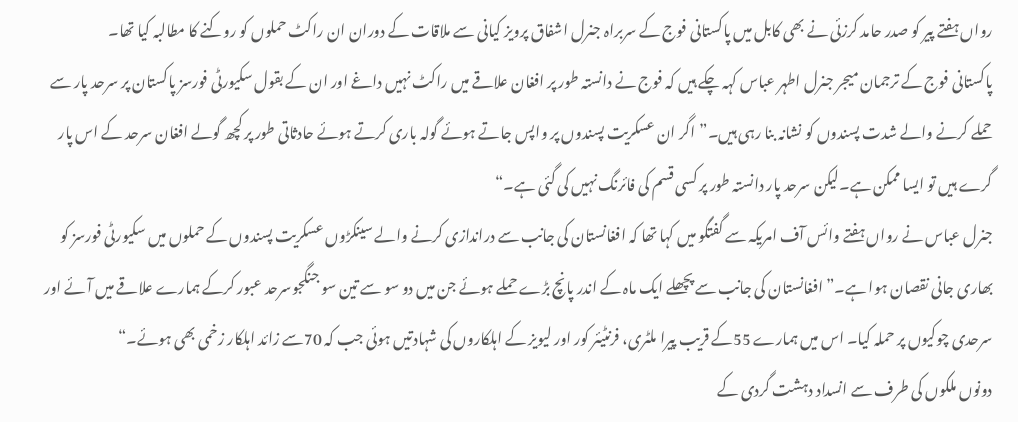رواں ہفتے پیر کو صدر حامد کرزئی نے بھی کابل میں پاکستانی فوج کے سربراہ جنرل اشفاق پرویز کیانی سے ملاقات کے دوران ان راکٹ حملوں کو روکنے کا مطالبہ کیا تھا۔
پاکستانی فوج کے ترجمان میجر جنرل اطہر عباس کہہ چکے ہیں کہ فوج نے دانستہ طور پر افغان علاقے میں راکٹ نہیں داغے اور ان کے بقول سکیورٹی فورسز پاکستان پر سرحد پار سے حملے کرنے والے شدت پسندوں کو نشانہ بنا رہی ہیں۔”اگر ان عسکریت پسندوں پر واپس جاتے ہوئے گولہ باری کرتے ہوئے حادثاتی طور پر کچھ گولے افغان سرحد کے اس پار گرے ہیں تو ایسا ممکن ہے۔لیکن سرحد پار دانستہ طور پر کسی قسم کی فائرنگ نہیں کی گئی ہے۔“
جنرل عباس نے رواں ہفتے وائس آف امریکہ سے گفتگو میں کہا تھا کہ افغانستان کی جانب سے دراندازی کرنے والے سینکڑوں عسکریت پسندوں کے حملوں میں سکیورٹی فورسز کو بھاری جانی نقصان ہوا ہے۔”افغانستان کی جانب سے پچھلے ایک ماہ کے اندر پانچ بڑے حملے ہوئے جن میں دو سو سے تین سو جنگجوسرحد عبور کرکے ہمارے علاقے میں آئے اور سرحدی چوکیوں پر حملہ کیا۔ اس میں ہمارے 55کے قریب پیرا ملٹری، فرنٹیئر کور اور لیویز کے اہلکاروں کی شہادتیں ہوئی جب کہ 70سے زائد اہلکار زخمی بھی ہوئے۔“
دونوں ملکوں کی طرف سے انسداد دہشت گردی کے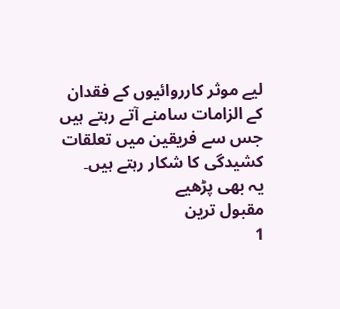لیے موثر کارروائیوں کے فقدان کے الزامات سامنے آتے رہتے ہیں جس سے فریقین میں تعلقات کشیدگی کا شکار رہتے ہیں۔
یہ بھی پڑھیے
مقبول ترین
1